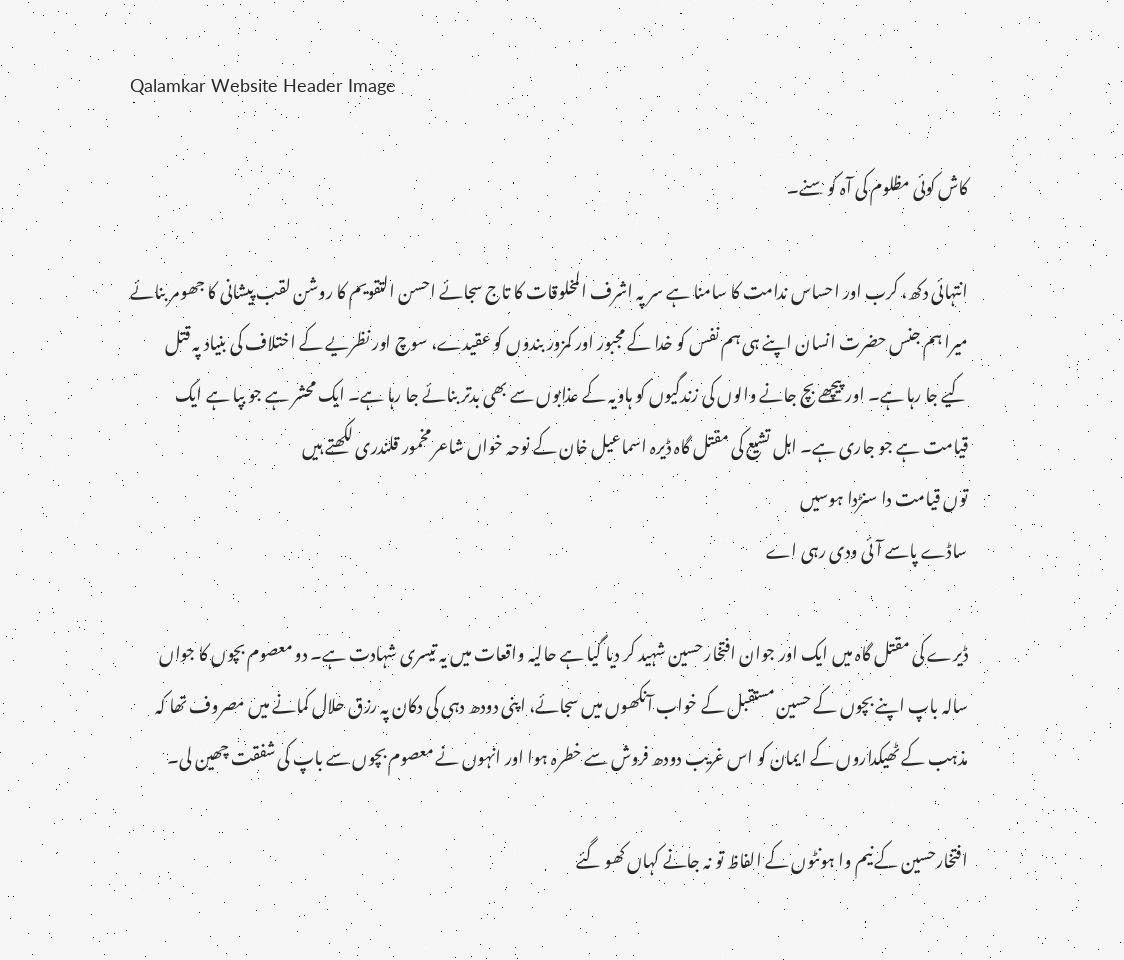Qalamkar Website Header Image

کاش کوئی مظلوم کی آہ کو سنے۔

انتہائی دکھ، کرب اور احساس ندامت کا سامنا ہے سر پہ اشرف المخلوقات کا تاج سجائے احسن التقویم کا روشن لقب پیشانی کا جھومر بنائے میرا ہم جنس حضرت انسان اپنے ہی ہم نفس کو خدا کے مجبور اور کمزور بندوں کو عقیدے، سوچ اور نظریے کے اختلاف کی بنیاد پہ قتل کیے جا رہا ہے۔ اور پیچھے بچ جانے والوں کی زندگیوں کو ہاویہ کے عذابوں سے بھی بدتر بنائے جا رہا ہے۔ ایک محشر ہے جو بپا ہے ایک قیامت ہے جو جاری ہے۔ اہل تشیع کی مقتل گاہ ڈیرہ اسماعیل خان کے نوحہ خواں شاعر مخمور قلندری لکھتے ہیں
توں قیامت دا سنڑدا ہوسیں
ساڈے پاسے آئی ودی رہی اے

ڈیرے کی مقتل گاہ میں ایک اور جوان افتخار حسین شہید کر دیا گیا ہے حالیہ واقعات میں یہ تیسری شہادت ہے۔ دو معصوم بچوں کا جواں سالہ باپ اپنے بچوں کے حسین مستقبل کے خواب آنکھوں میں سجائے، اپنی دودھ دہی کی دکان پہ رزق حلال کمانے میں مصروف تھا کہ مذہب کے ٹھیکداروں کے ایمان کو اس غریب دودھ فروش سے خطرہ ہوا اور انہوں نے معصوم بچوں سے باپ کی شفقت چھین لی۔

افتخارحسین کے نیم وا ہونٹوں کے الفاظ تو نہ جانے کہاں کھو گئے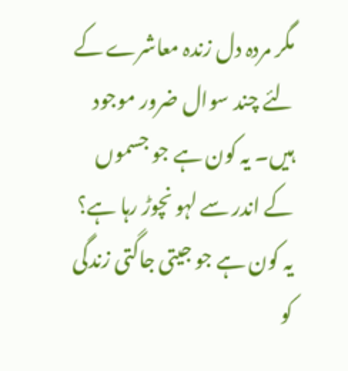مگر مردہ دل زندہ معاشرے کے لئے چند سوال ضرور موجود ہیں۔ یہ کون ہے جو جسموں کے اندر سے لہو نچوڑ رہا ہے؟ یہ کون ہے جو جیتی جاگتی زندگی کو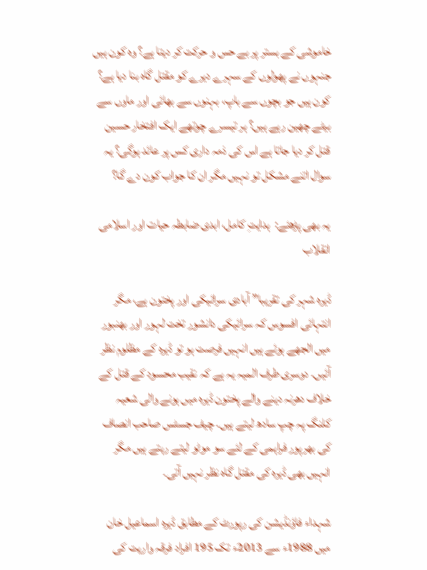خاموشی کے بستر پر بے حس و حرکت کر دیتا ہے؟ وہ کون ہیں جنہوں نے پھولوں کے سہرے دیرے کو مقتل گاہ بنا دیا ہے؟ کون ہیں جو بچوں سے باپ، بہنوں سے بھائی اور ماوں سے بیٹے چھین رہے ہیں؟ ہر تیسرے چوتھے ایک افتخار حسین قتل کر دیا جاتا ہے اس کی ذمہ داری کس پر عائد ہوگی؟ یہ سوال اتنے مشکل تو نہیں مگر ان کا جواب کون دے گا؟

یہ بھی پڑھئے:  ہدایتِ کامل، ابدی ضابطہ حیات اور اسلامی انقلاب

ڈیرہ شہر کی تقریبا” آبادی سرائیکی اور پختون ہے، مگر انتہائی افسوس کہ سرائیکی دانشور تخت لہور اور بھنبور میں الجھے ہوئے ہیں انہیں فرصت ہو تو ڈیرہ کے مظلوم نظر آئیں۔ دوسری طرف المیہ یہ ہے کہ نقیب محسود کے قتل کے خلاف دھرنہ دینے والے پختون ڈیرہ میں ہونے والی شعیہ کلنگ پہ چپ سادھ لیتے ہیں۔ چیف جسٹس صاحب انصاف کی بھرپور فراہمی کے لئے سو موٹو لیتے رہتے ہیں مگر انہیں بھی ڈیرہ کی مقتل گاہ نظر نہیں آتی۔

شہداء فاؤنڈیشن کی رپورٹ کے مطابق ڈیرہ اسماعیل خان میں 1988ء سے 2013ء تک 195 افراد فرقہ واریت کی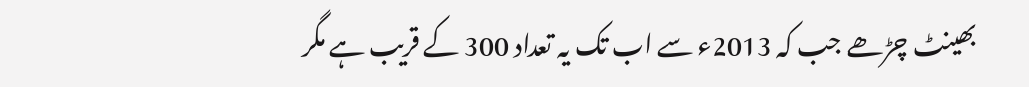بھینٹ چڑھے جب کہ 2013ء سے اب تک یہ تعداد 300 کے قریب ہے مگر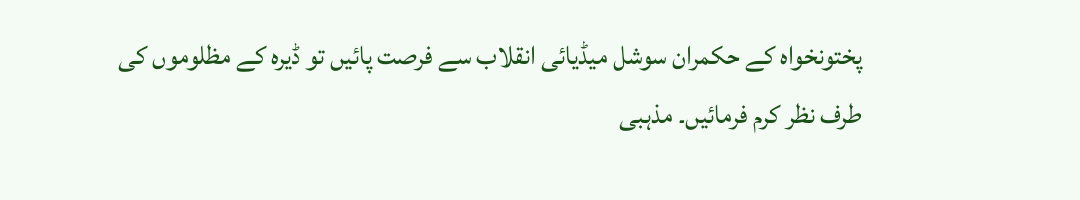پختونخواہ کے حکمران سوشل میڈیائی انقلاب سے فرصت پائیں تو ڈیرہ کے مظلوموں کی طرف نظر کرم فرمائیں۔ مذہبی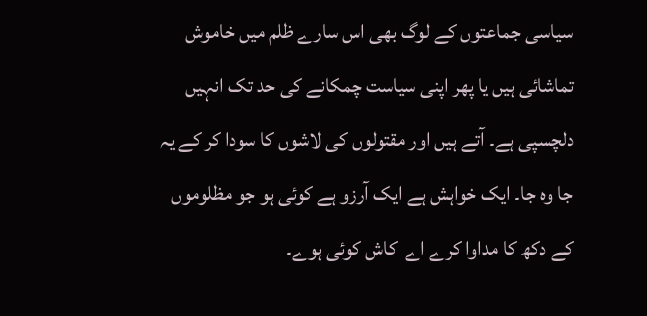سیاسی جماعتوں کے لوگ بھی اس سارے ظلم میں خاموش تماشائی ہیں یا پھر اپنی سیاست چمکانے کی حد تک انہیں دلچسپی ہے۔ آتے ہیں اور مقتولوں کی لاشوں کا سودا کر کے یہ جا وہ جا۔ ایک خواہش ہے ایک آرزو ہے کوئی ہو جو مظلوموں کے دکھ کا مداوا کرے اے  کاش کوئی ہوے۔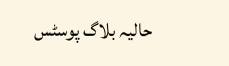حالیہ بلاگ پوسٹس